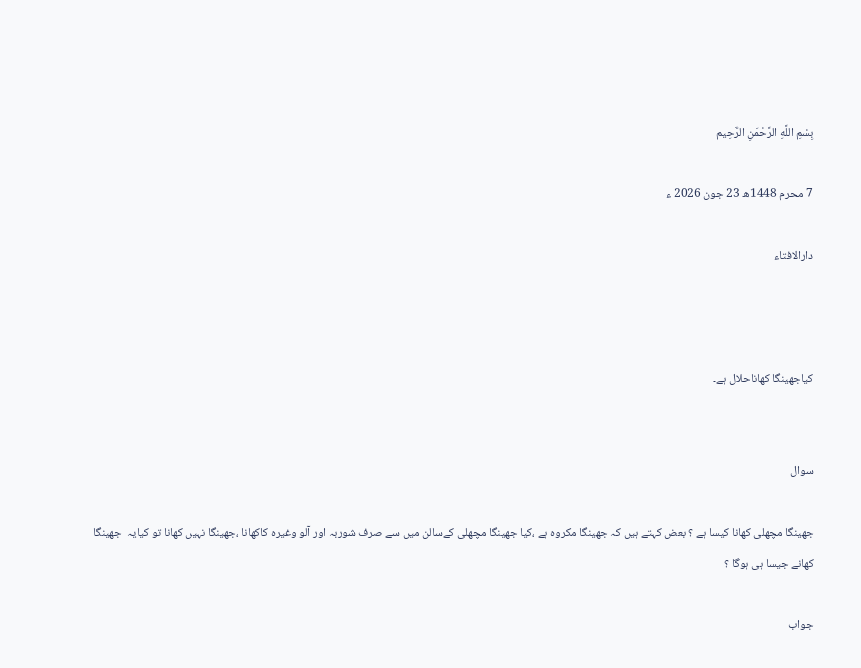بِسْمِ اللَّهِ الرَّحْمَنِ الرَّحِيم

7 محرم 1448ھ 23 جون 2026 ء

دارالافتاء



کیاجھینگا کھاناحلال ہے۔


سوال

جھینگا مچھلی کھانا کیسا ہے ؟ بعض کہتے ہیں کہ جھینگا مکروہ ہے ،کیا جھینگا مچھلی کےسالن میں سے صرف شوربہ اور آلو وغیرہ کاکھانا ،جھینگا نہیں کھانا تو کیایہ  جھینگا کھانے جیسا ہی ہوگا ؟

جواب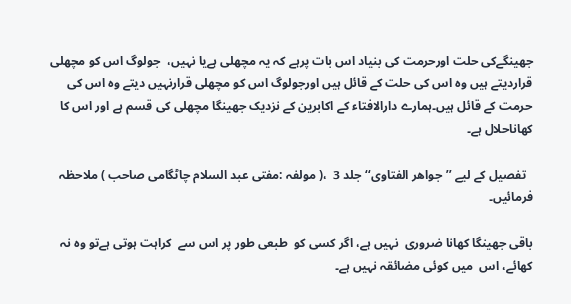جھینگےکی حلت اورحرمت کی بنیاد اس بات پرہے کہ یہ مچھلی ہےیا نہیں،  جولوگ اس کو مچھلی قراردیتے ہیں وہ اس کی حلت کے قائل ہیں اورجولوگ اس کو مچھلی قرارنہیں دیتے وہ اس کی حرمت کے قائل ہیں۔ہمارے دارالافتاء کے اکابرین کے نزدیک جھینگا مچھلی کی قسم ہے اور اس کا  کھاناحلال ہے۔

  تفصیل کے لیے ’’جواھر الفتاوی‘‘ جلد 3  ،( مولفہ :مفتی عبد السلام چاٹگامی صاحب ) ملاحظہ فرمائیں۔

باقی جھینگا کھانا ضروری  نہیں ہے، اگر کسی کو  طبعی طور پر اس سے  کراہت ہوتی ہےتو وہ نہ کھائے، اس  میں کوئی مضائقہ نہیں ہے۔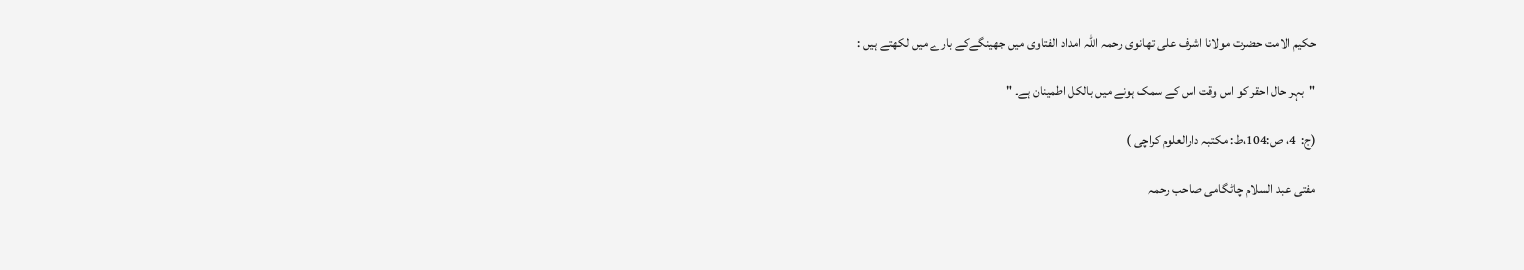حکیم الامت حضرت مولانا اشرف علی تھانوی رحمہ اللہ امداد الفتاوی میں جھینگےکے بارے میں لکھتے ہیں :

"بہر حال احقر کو اس وقت اس کے سمک ہونے میں بالکل اطمینان ہے۔ "

(ج:  4، ص:104،ط: مکتبہ دارالعلوم کراچی )

مفتی عبد السلام چاٹگامی صاحب رحمہ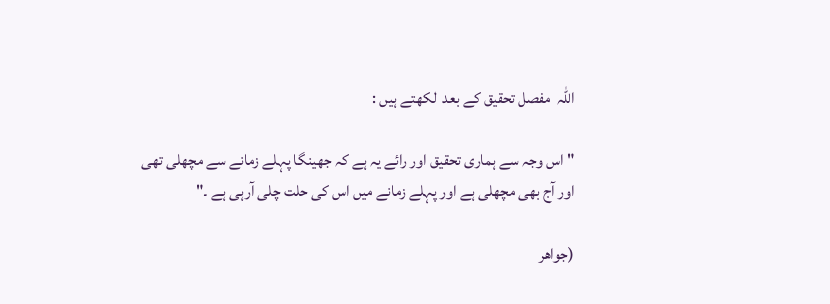اللہ  مفصل تحقیق کے بعد  لکھتے ہیں :

"اس وجہ سے ہماری تحقیق اور رائے یہ ہے کہ جھینگا پہلے زمانے سے مچھلی تھی اور آج بھی مچھلی ہے اور پہلے زمانے میں اس کی حلت چلی آرہی ہے ۔"

(جواھر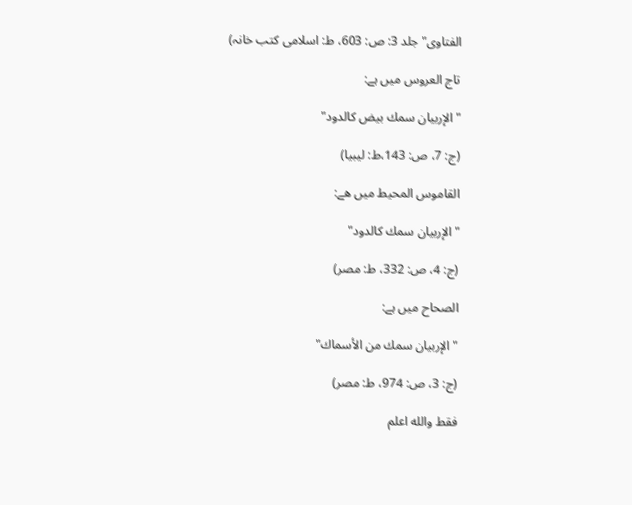الفتاوی" جلد 3: ص: 603، ط: اسلامی کتب خانہ)

تاج العروس میں ہے:

"الإربيان سمك بيض كالدود"

(ج: 7، ص: 143،ط: ليبيا)

القاموس المحيط ميں هے:

"الإربيان سمك كالدود"

(ج: 4، ص: 332، ط: مصر)

الصحاح میں ہے:

"الإربيان سمك من الأسماك"

(ج: 3، ص: 974، ط: مصر)

فقط والله اعلم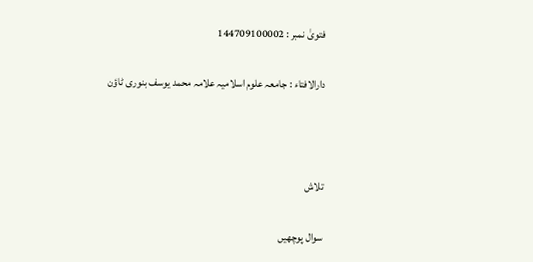فتویٰ نمبر : 144709100002

دارالافتاء : جامعہ علوم اسلامیہ علامہ محمد یوسف بنوری ٹاؤن



تلاش

سوال پوچھیں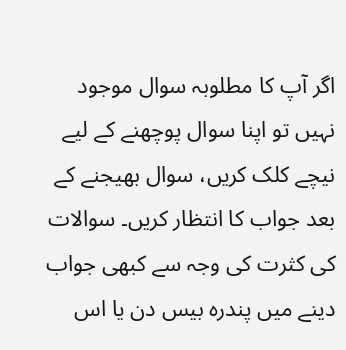اگر آپ کا مطلوبہ سوال موجود نہیں تو اپنا سوال پوچھنے کے لیے نیچے کلک کریں، سوال بھیجنے کے بعد جواب کا انتظار کریں۔ سوالات کی کثرت کی وجہ سے کبھی جواب دینے میں پندرہ بیس دن یا اس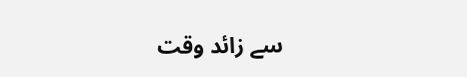سے زائد وقت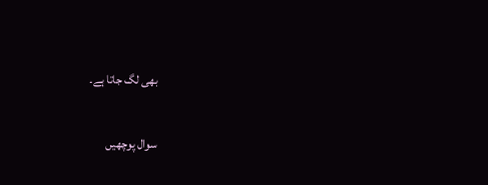بھی لگ جاتا ہے۔

سوال پوچھیں